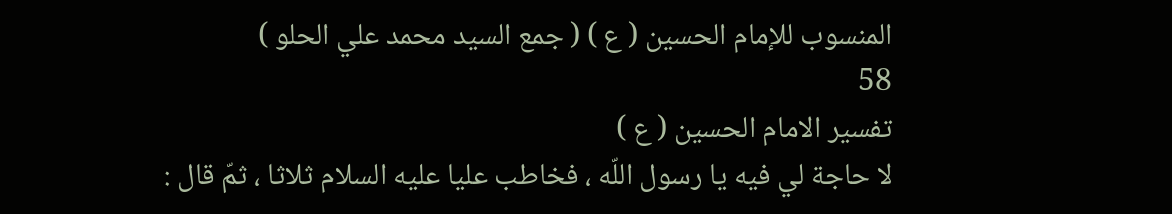المنسوب للإمام الحسين ( ع ) ( جمع السيد محمد علي الحلو )
58
تفسير الامام الحسين ( ع )
لا حاجة لي فيه يا رسول اللّه ، فخاطب عليا عليه السلام ثلاثا ، ثمّ قال :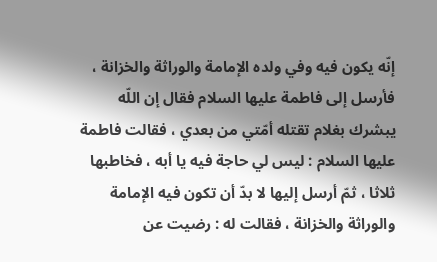إنّه يكون فيه وفي ولده الإمامة والوراثة والخزانة ، فأرسل إلى فاطمة عليها السلام فقال إن اللّه يبشرك بغلام تقتله أمّتي من بعدي ، فقالت فاطمة عليها السلام : ليس لي حاجة فيه يا أبه ، فخاطبها ثلاثا ، ثمّ أرسل إليها لا بدّ أن تكون فيه الإمامة والوراثة والخزانة ، فقالت له : رضيت عن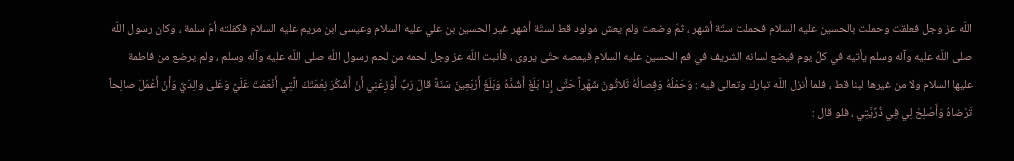اللّه عز وجل فعلقت وحملت بالحسين عليه السلام فحملت ستّة أشهر ، ثمّ وضعت ولم يعش مولود قط لستّة أشهر غير الحسين بن علي عليه السلام وعيسى ابن مريم عليه السلام فكفلته أمّ سلمة ، وكان رسول اللّه صلى اللّه عليه وآله وسلم يأتيه في كلّ يوم فيضع لسانه الشريف في فم الحسين عليه السلام فيمصه حتّى يروى ، فأنبت اللّه عز وجل لحمه من لحم رسول اللّه صلى اللّه عليه وآله وسلم ، ولم يرضع من فاطمة عليها السلام ولا من غيرها لبنا قط ، فلما أنزل اللّه تبارك وتعالى فيه : وَحَمْلُهُ وَفِصالُهُ ثَلاثُونَ شَهْراً حَتَّى إِذا بَلَغَ أَشُدَّهُ وَبَلَغَ أَرْبَعِينَ سَنَةً قالَ رَبِّ أَوْزِعْنِي أَنْ أَشْكُرَ نِعْمَتَكَ الَّتِي أَنْعَمْتَ عَلَيَّ وَعَلى والِدَيَّ وَأَنْ أَعْمَلَ صالِحاً تَرْضاهُ وَأَصْلِحْ لِي فِي ذُرِّيَّتِي ، فلو قال :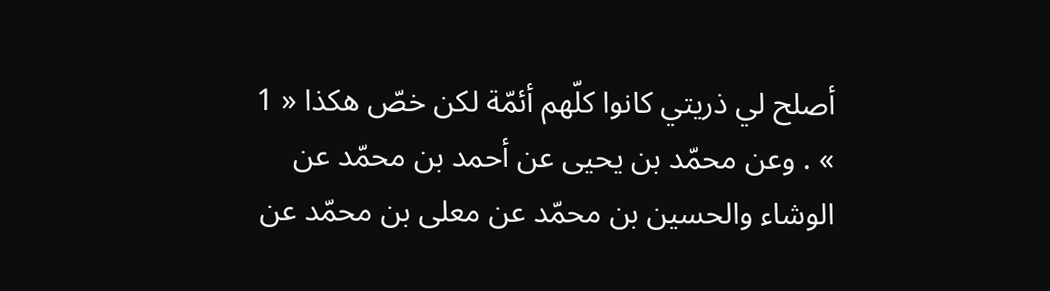أصلح لي ذريتي كانوا كلّهم أئمّة لكن خصّ هكذا « 1 » . وعن محمّد بن يحيى عن أحمد بن محمّد عن الوشاء والحسين بن محمّد عن معلى بن محمّد عن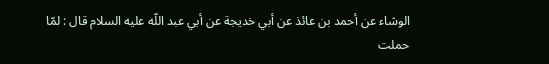الوشاء عن أحمد بن عائذ عن أبي خديجة عن أبي عبد اللّه عليه السلام قال : لمّا حملت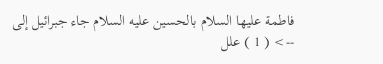فاطمة عليها السلام بالحسين عليه السلام جاء جبرائيل إلى
--> ( 1 ) علل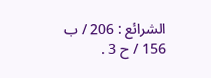الشرائع : 206 / ب 156 / ح 3 .